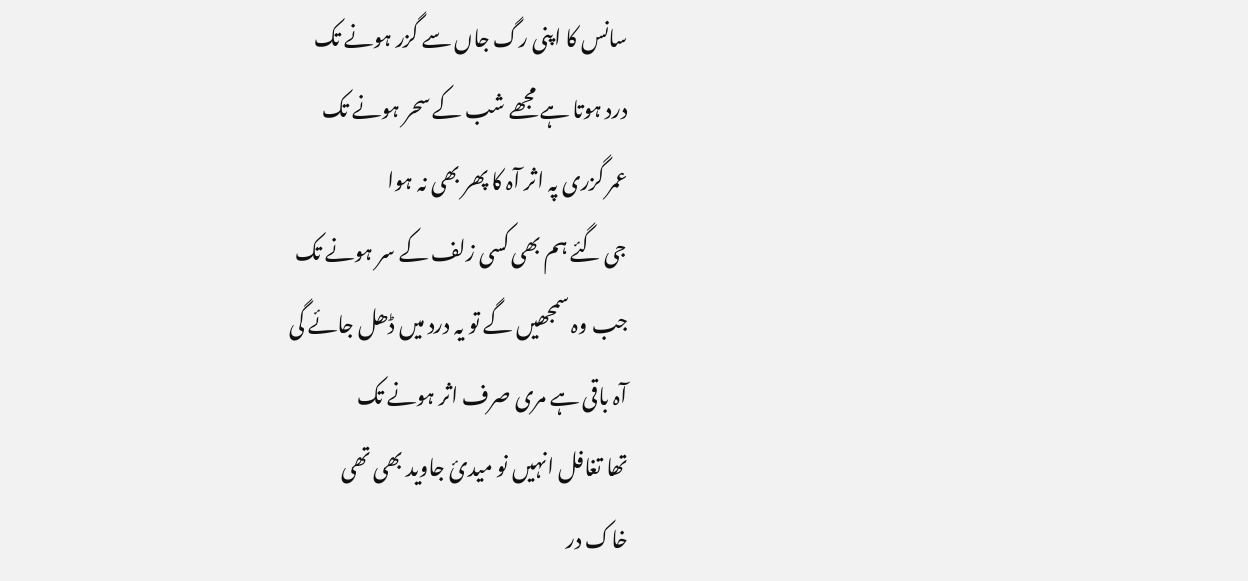سانس کا اپنی رگ جاں سے گزر ہونے تک
درد ہوتا ہے مجھے شب کے سحر ہونے تک
عمر گزری پہ اثر آہ کا پھر بھی نہ ہوا
جی گئے ہم بھی کسی زلف کے سر ہونے تک
جب وہ سمجھیں گے تو یہ درد میں ڈھل جائے گی
آہ باقی ہے مری صرف اثر ہونے تک
تھا تغافل انہیں نو میدئ جاوید بھی تھی
خاک در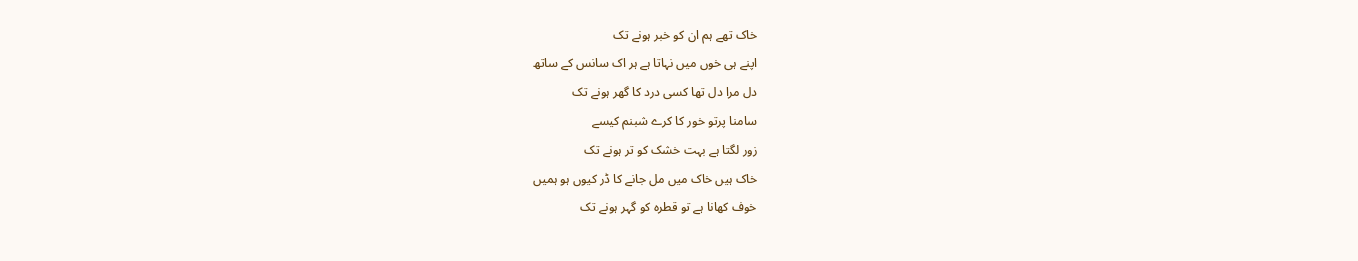خاک تھے ہم ان کو خبر ہونے تک
اپنے ہی خوں میں نہاتا ہے ہر اک سانس کے ساتھ
دل مرا دل تھا کسی درد کا گھر ہونے تک
سامنا پرتو خور کا کرے شبنم کیسے
زور لگتا ہے بہت خشک کو تر ہونے تک
خاک ہیں خاک میں مل جانے کا ڈر کیوں ہو ہمیں
خوف کھانا ہے تو قطرہ کو گہر ہونے تک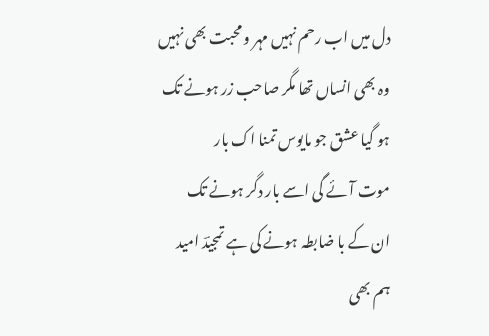دل میں اب رحم نہیں مہر و محبت بھی نہیں
وہ بھی انساں تھا مگر صاحب زر ہونے تک
ہو گیا عشق جو مایوس تمنا اک بار
موت آئے گی اسے بار دگر ہونے تک
ان کے با ضابطہ ہونے کی ہے تمجیدؔ امید
ہم بھی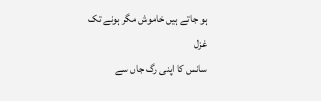ہو جاتے ہیں خاموش مگر ہونے تک
غزل
سانس کا اپنی رگ جاں سے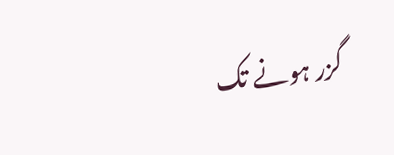گزر ہونے تک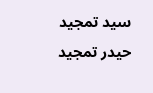سید تمجید حیدر تمجید